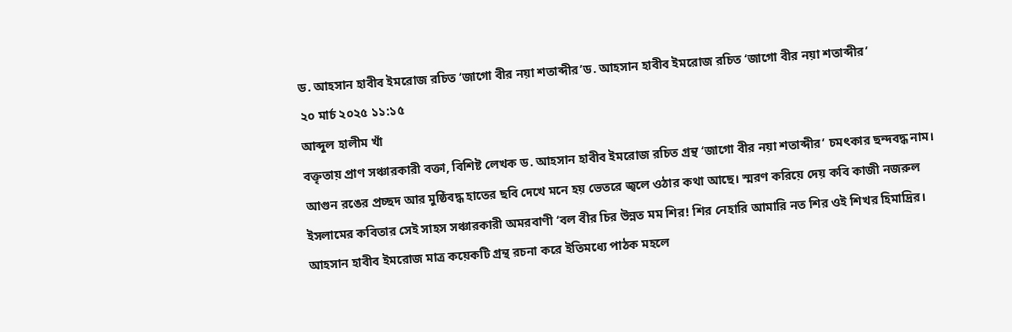ড. আহসান হাবীব ইমরোজ রচিত ‘জাগো বীর নয়া শতাব্দীর’ড. আহসান হাবীব ইমরোজ রচিত ‘জাগো বীর নয়া শতাব্দীর’
২০ মার্চ ২০২৫ ১১:১৫
আব্দুল হালীম খাঁ
বক্তৃতায় প্রাণ সঞ্চারকারী বক্তা, বিশিষ্ট লেখক ড. আহসান হাবীব ইমরোজ রচিত গ্রন্থ ‘জাগো বীর নয়া শতাব্দীর’ চমৎকার ছন্দবদ্ধ নাম। আগুন রঙের প্রচ্ছদ আর মুষ্ঠিবদ্ধ হাতের ছবি দেখে মনে হয় ভেতরে জ্বলে ওঠার কথা আছে। স্মরণ করিয়ে দেয় কবি কাজী নজরুল ইসলামের কবিতার সেই সাহস সঞ্চারকারী অমরবাণী ‘বল বীর চির উন্নত মম শির! শির নেহারি আমারি নত শির ওই শিখর হিমাদ্রির।
আহসান হাবীব ইমরোজ মাত্র কয়েকটি গ্রন্থ রচনা করে ইতিমধ্যে পাঠক মহলে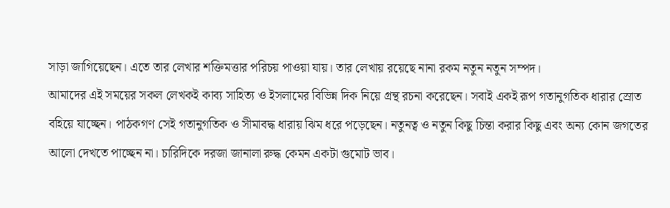সাড়া জাগিয়েছেন। এতে তার লেখার শক্তিমত্তার পরিচয় পাওয়া যায়। তার লেখায় রয়েছে নানা রকম নতুন নতুন সম্পদ।
আমাদের এই সময়ের সকল লেখকই কাব্য সাহিত্য ও ইসলামের বিভিন্ন দিক নিয়ে গ্রন্থ রচনা করেছেন। সবাই একই রূপ গতানুগতিক ধারার স্রোত বহিয়ে যাচ্ছেন। পাঠকগণ সেই গতানুগতিক ও সীমাবদ্ধ ধারায় ঝিম ধরে পড়েছেন। নতুনত্ব ও নতুন কিছু চিন্তা করার কিছু এবং অন্য কোন জগতের আলো দেখতে পাচ্ছেন না। চারিদিকে দরজা জানালা রুদ্ধ কেমন একটা গুমোট ভাব।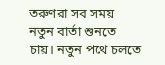তরুণরা সব সময় নতুন বার্তা শুনতে চায়। নতুন পথে চলতে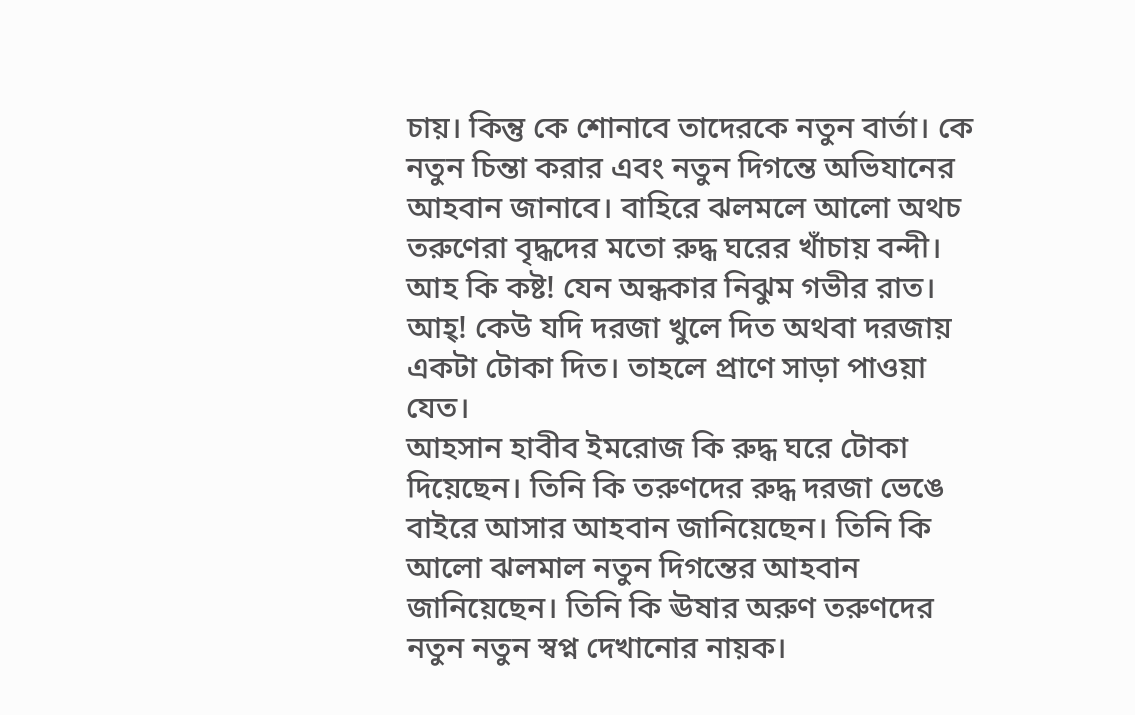চায়। কিন্তু কে শোনাবে তাদেরকে নতুন বার্তা। কে নতুন চিন্তা করার এবং নতুন দিগন্তে অভিযানের আহবান জানাবে। বাহিরে ঝলমলে আলো অথচ তরুণেরা বৃদ্ধদের মতো রুদ্ধ ঘরের খাঁচায় বন্দী। আহ কি কষ্ট! যেন অন্ধকার নিঝুম গভীর রাত। আহ্! কেউ যদি দরজা খুলে দিত অথবা দরজায় একটা টোকা দিত। তাহলে প্রাণে সাড়া পাওয়া যেত।
আহসান হাবীব ইমরোজ কি রুদ্ধ ঘরে টোকা দিয়েছেন। তিনি কি তরুণদের রুদ্ধ দরজা ভেঙে বাইরে আসার আহবান জানিয়েছেন। তিনি কি আলো ঝলমাল নতুন দিগন্তের আহবান জানিয়েছেন। তিনি কি ঊষার অরুণ তরুণদের নতুন নতুন স্বপ্ন দেখানোর নায়ক।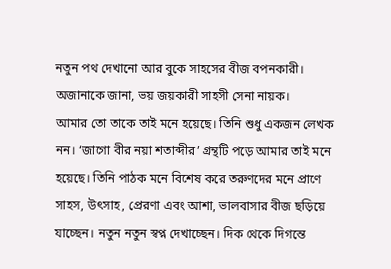নতুন পথ দেখানো আর বুকে সাহসের বীজ বপনকারী। অজানাকে জানা, ভয় জয়কারী সাহসী সেনা নায়ক।
আমার তো তাকে তাই মনে হয়েছে। তিনি শুধু একজন লেখক নন। ‘জাগো বীর নয়া শতাব্দীর’ গ্রন্থটি পড়ে আমার তাই মনে হয়েছে। তিনি পাঠক মনে বিশেষ করে তরুণদের মনে প্রাণে সাহস, উৎসাহ, প্রেরণা এবং আশা, ভালবাসার বীজ ছড়িয়ে যাচ্ছেন। নতুন নতুন স্বপ্ন দেখাচ্ছেন। দিক থেকে দিগন্তে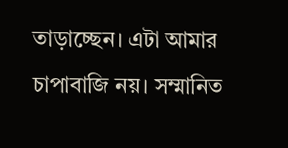তাড়াচ্ছেন। এটা আমার চাপাবাজি নয়। সম্মানিত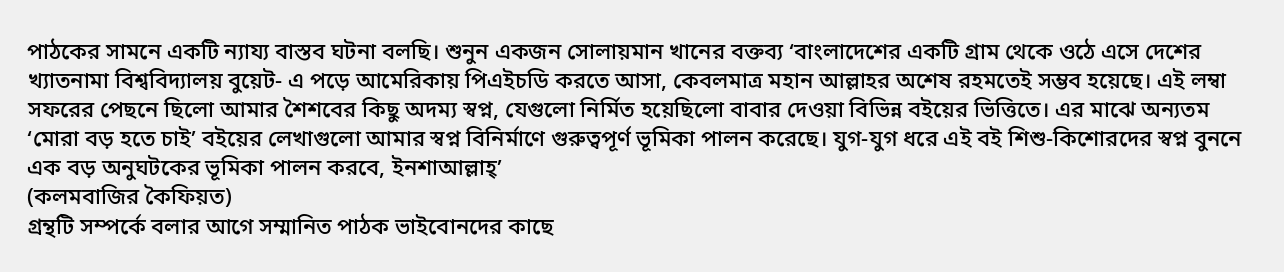পাঠকের সামনে একটি ন্যায্য বাস্তব ঘটনা বলছি। শুনুন একজন সোলায়মান খানের বক্তব্য ‘বাংলাদেশের একটি গ্রাম থেকে ওঠে এসে দেশের খ্যাতনামা বিশ্ববিদ্যালয় বুয়েট- এ পড়ে আমেরিকায় পিএইচডি করতে আসা, কেবলমাত্র মহান আল্লাহর অশেষ রহমতেই সম্ভব হয়েছে। এই লম্বা সফরের পেছনে ছিলো আমার শৈশবের কিছু অদম্য স্বপ্ন, যেগুলো নির্মিত হয়েছিলো বাবার দেওয়া বিভিন্ন বইয়ের ভিত্তিতে। এর মাঝে অন্যতম ‘মোরা বড় হতে চাই’ বইয়ের লেখাগুলো আমার স্বপ্ন বিনির্মাণে গুরুত্বপূর্ণ ভূমিকা পালন করেছে। যুগ-যুগ ধরে এই বই শিশু-কিশোরদের স্বপ্ন বুননে এক বড় অনুঘটকের ভূমিকা পালন করবে, ইনশাআল্লাহ্’
(কলমবাজির কৈফিয়ত)
গ্রন্থটি সম্পর্কে বলার আগে সম্মানিত পাঠক ভাইবোনদের কাছে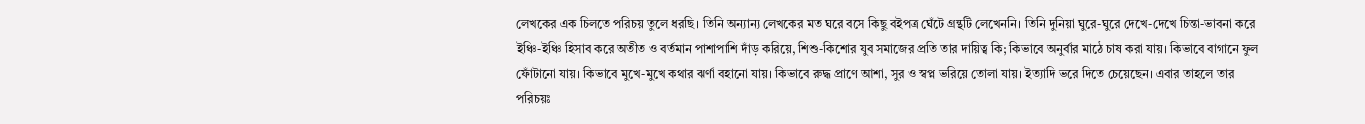লেখকের এক চিলতে পরিচয় তুলে ধরছি। তিনি অন্যান্য লেখকের মত ঘরে বসে কিছু বইপত্র ঘেঁটে গ্রন্থটি লেখেননি। তিনি দুনিয়া ঘুরে-ঘুরে দেখে-দেখে চিন্তা-ভাবনা করে ইঞ্চি-ইঞ্চি হিসাব করে অতীত ও বর্তমান পাশাপাশি দাঁড় করিয়ে, শিশু-কিশোর যুব সমাজের প্রতি তার দায়িত্ব কি; কিভাবে অনুর্বার মাঠে চাষ করা যায়। কিভাবে বাগানে ফুল ফোঁটানো যায়। কিভাবে মুখে-মুখে কথার ঝর্ণা বহানো যায়। কিভাবে রুদ্ধ প্রাণে আশা, সুর ও স্বপ্ন ভরিয়ে তোলা যায়। ইত্যাদি ভরে দিতে চেয়েছেন। এবার তাহলে তার পরিচয়ঃ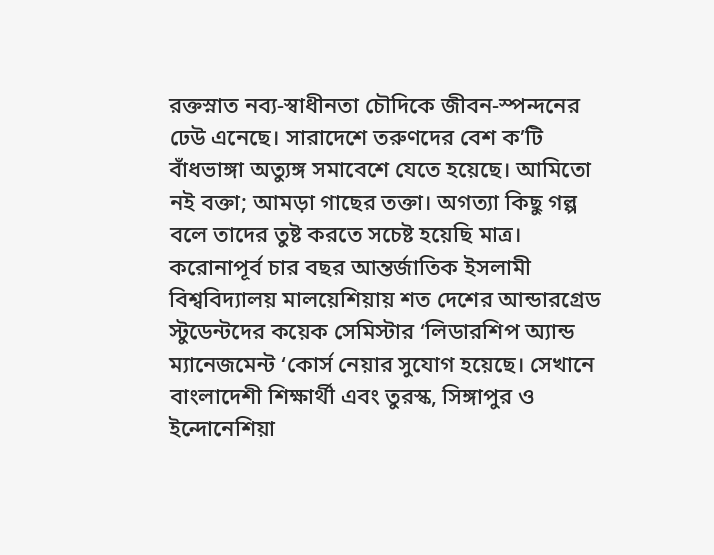রক্তস্নাত নব্য-স্বাধীনতা চৌদিকে জীবন-স্পন্দনের ঢেউ এনেছে। সারাদেশে তরুণদের বেশ ক’টি বাঁধভাঙ্গা অত্যুঙ্গ সমাবেশে যেতে হয়েছে। আমিতো নই বক্তা; আমড়া গাছের তক্তা। অগত্যা কিছু গল্প বলে তাদের তুষ্ট করতে সচেষ্ট হয়েছি মাত্র।
করোনাপূর্ব চার বছর আন্তর্জাতিক ইসলামী বিশ্ববিদ্যালয় মালয়েশিয়ায় শত দেশের আন্ডারগ্রেড স্টুডেন্টদের কয়েক সেমিস্টার ‘লিডারশিপ অ্যান্ড ম্যানেজমেন্ট ‘কোর্স নেয়ার সুযোগ হয়েছে। সেখানে বাংলাদেশী শিক্ষার্থী এবং তুরস্ক, সিঙ্গাপুর ও ইন্দোনেশিয়া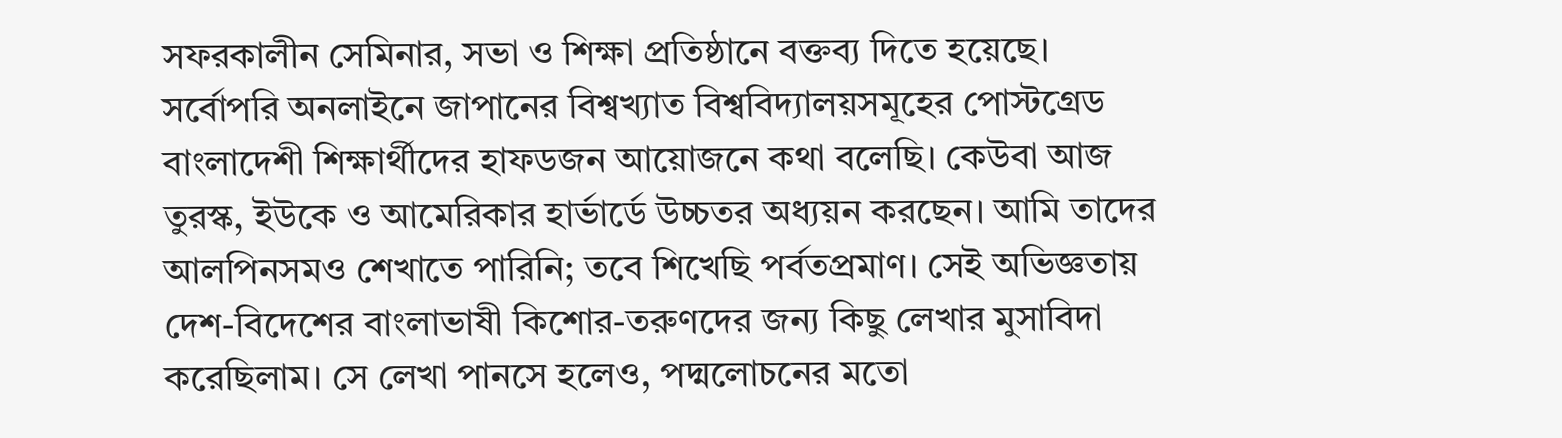সফরকালীন সেমিনার, সভা ও শিক্ষা প্রতিষ্ঠানে বক্তব্য দিতে হয়েছে। সর্বোপরি অনলাইনে জাপানের বিশ্বখ্যাত বিশ্ববিদ্যালয়সমূহের পোস্টগ্রেড বাংলাদেশী শিক্ষার্থীদের হাফডজন আয়োজনে কথা বলেছি। কেউবা আজ তুরস্ক, ইউকে ও আমেরিকার হার্ভার্ডে উচ্চতর অধ্যয়ন করছেন। আমি তাদের আলপিনসমও শেখাতে পারিনি; তবে শিখেছি পর্বতপ্রমাণ। সেই অভিজ্ঞতায় দেশ-বিদেশের বাংলাভাষী কিশোর-তরুণদের জন্য কিছু লেখার মুসাবিদা করেছিলাম। সে লেখা পানসে হলেও, পদ্মলোচনের মতো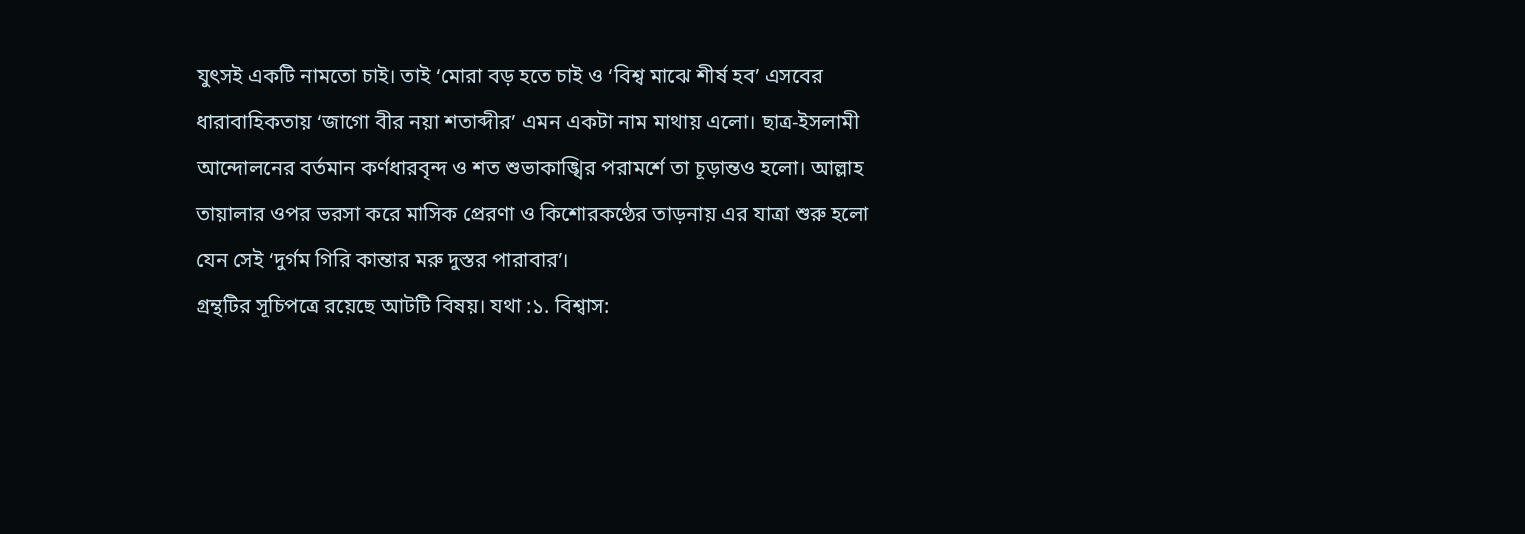যুৎসই একটি নামতো চাই। তাই ‘মোরা বড় হতে চাই ও ‘বিশ্ব মাঝে শীর্ষ হব’ এসবের ধারাবাহিকতায় ‘জাগো বীর নয়া শতাব্দীর’ এমন একটা নাম মাথায় এলো। ছাত্র-ইসলামী আন্দোলনের বর্তমান কর্ণধারবৃন্দ ও শত শুভাকাঙ্খির পরামর্শে তা চূড়ান্তও হলো। আল্লাহ তায়ালার ওপর ভরসা করে মাসিক প্রেরণা ও কিশোরকণ্ঠের তাড়নায় এর যাত্রা শুরু হলো যেন সেই ‘দুর্গম গিরি কান্তার মরু দুস্তর পারাবার’।
গ্রন্থটির সূচিপত্রে রয়েছে আটটি বিষয়। যথা :১. বিশ্বাস: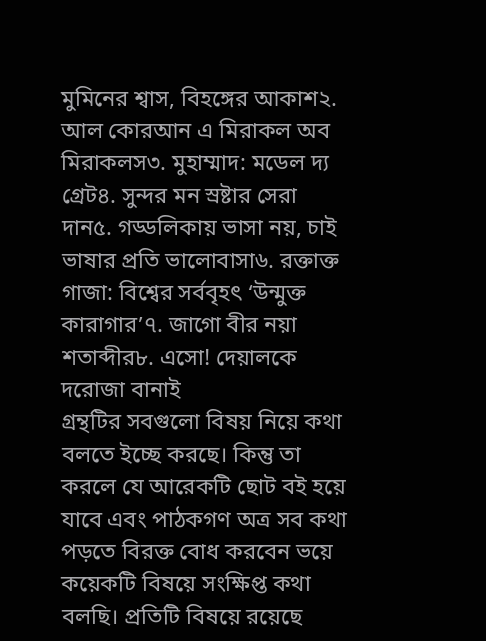মুমিনের শ্বাস, বিহঙ্গের আকাশ২. আল কোরআন এ মিরাকল অব মিরাকলস৩. মুহাম্মাদ: মডেল দ্য গ্রেট৪. সুন্দর মন স্রষ্টার সেরা দান৫. গড্ডলিকায় ভাসা নয়, চাই ভাষার প্রতি ভালোবাসা৬. রক্তাক্ত গাজা: বিশ্বের সর্ববৃহৎ ‘উন্মুক্ত কারাগার’৭. জাগো বীর নয়া শতাব্দীর৮. এসো! দেয়ালকে দরোজা বানাই
গ্রন্থটির সবগুলো বিষয় নিয়ে কথা বলতে ইচ্ছে করছে। কিন্তু তা করলে যে আরেকটি ছোট বই হয়ে যাবে এবং পাঠকগণ অত্র সব কথা পড়তে বিরক্ত বোধ করবেন ভয়ে কয়েকটি বিষয়ে সংক্ষিপ্ত কথা বলছি। প্রতিটি বিষয়ে রয়েছে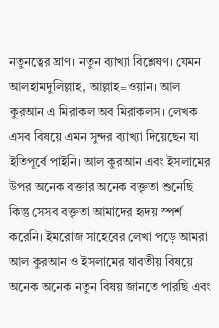নতুনত্বের ঘ্রাণ। নতুন ব্যাখ্যা বিশ্লেষণ। যেমন আলহামদুলিল্লাহ, আল্লাহ=ওয়ান। আল কুরআন এ মিরাকল অব মিরাকলস। লেখক এসব বিষয়ে এমন সুন্দর ব্যাখ্যা দিয়েছেন যা ইতিপূর্বে পাইনি। আল কুরআন এবং ইসলামের উপর অনেক বক্তার অনেক বক্তৃতা শুনেছি কিন্তু সেসব বক্তৃতা আমাদের হৃদয় স্পর্শ করেনি। ইমরোজ সাহেবের লেখা পড়ে আমরা আল কুরআন ও ইসলামের যাবতীয় বিষয়ে অনেক অনেক নতুন বিষয় জানতে পারছি এবং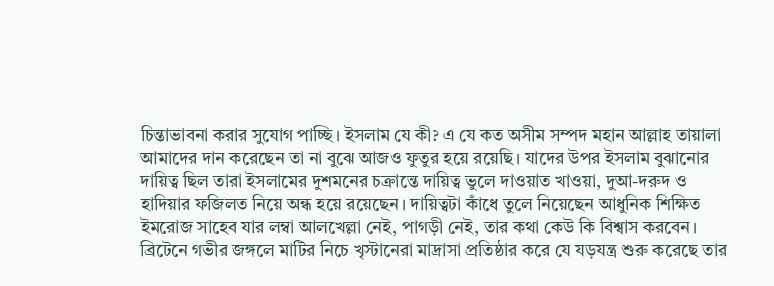চিন্তাভাবনা করার সুযোগ পাচ্ছি। ইসলাম যে কী? এ যে কত অসীম সম্পদ মহান আল্লাহ তায়ালা আমাদের দান করেছেন তা না বুঝে আজও ফুতুর হয়ে রয়েছি। যাদের উপর ইসলাম বুঝানোর দায়িত্ব ছিল তারা ইসলামের দুশমনের চক্রান্তে দায়িত্ব ভুলে দাওয়াত খাওয়া, দুআ-দরুদ ও হাদিয়ার ফজিলত নিয়ে অন্ধ হয়ে রয়েছেন। দায়িত্বটা কাঁধে তুলে নিয়েছেন আধুনিক শিক্ষিত ইমরোজ সাহেব যার লম্বা আলখেল্লা নেই, পাগড়ী নেই, তার কথা কেউ কি বিশ্বাস করবেন।
ব্রিটেনে গভীর জঙ্গলে মাটির নিচে খৃস্টানেরা মাদ্রাসা প্রতিষ্ঠার করে যে যড়যন্ত্র শুরু করেছে তার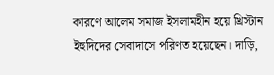কারণে আলেম সমাজ ইসলামহীন হয়ে খ্রিস্টান ইহুদিদের সেবাদাসে পরিণত হয়েছেন। দাড়ি,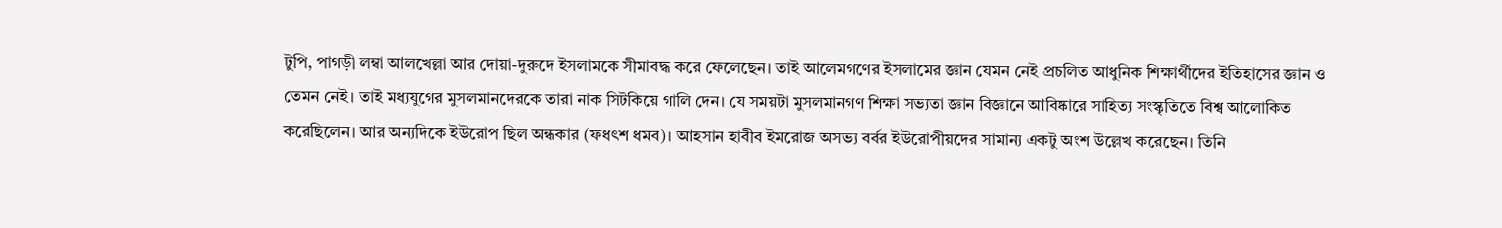টুপি, পাগড়ী লম্বা আলখেল্লা আর দোয়া-দুরুদে ইসলামকে সীমাবদ্ধ করে ফেলেছেন। তাই আলেমগণের ইসলামের জ্ঞান যেমন নেই প্রচলিত আধুনিক শিক্ষার্থীদের ইতিহাসের জ্ঞান ও তেমন নেই। তাই মধ্যযুগের মুসলমানদেরকে তারা নাক সিটকিয়ে গালি দেন। যে সময়টা মুসলমানগণ শিক্ষা সভ্যতা জ্ঞান বিজ্ঞানে আবিষ্কারে সাহিত্য সংস্কৃতিতে বিশ্ব আলোকিত করেছিলেন। আর অন্যদিকে ইউরোপ ছিল অন্ধকার (ফধৎশ ধমব)। আহসান হাবীব ইমরোজ অসভ্য বর্বর ইউরোপীয়দের সামান্য একটু অংশ উল্লেখ করেছেন। তিনি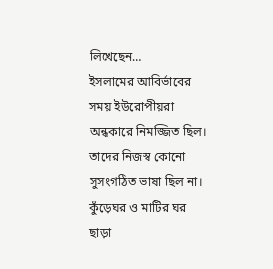লিখেছেন…
ইসলামের আবির্ভাবের সময় ইউরোপীয়রা অন্ধকারে নিমজ্জিত ছিল। তাদের নিজস্ব কোনো সুসংগঠিত ভাষা ছিল না। কুঁড়েঘর ও মাটির ঘর ছাড়া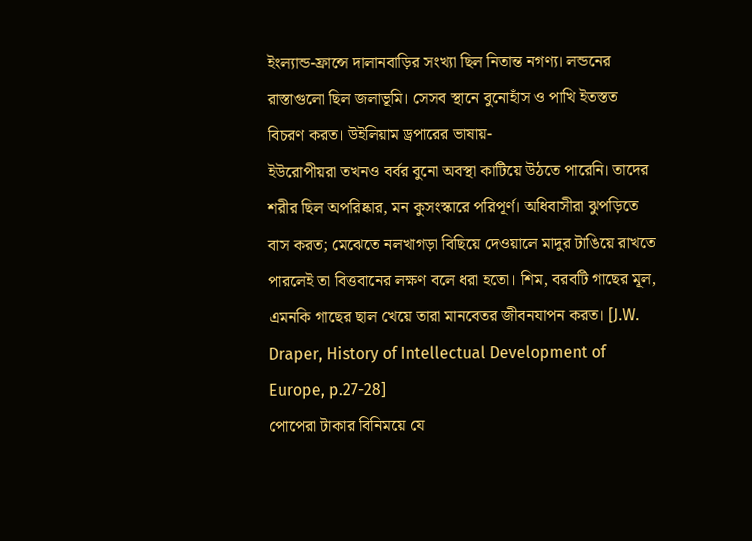ইংল্যান্ড-ফ্রান্সে দালানবাড়ির সংখ্যা ছিল নিতান্ত নগণ্য। লন্ডনের রাস্তাগুলো ছিল জলাভূমি। সেসব স্থানে বুনোহাঁস ও পাখি ইতস্তত বিচরণ করত। উইলিয়াম ড্রপারের ভাষায়-
ইউরোপীয়রা তখনও বর্বর বুনো অবস্থা কাটিয়ে উঠতে পারেনি। তাদের শরীর ছিল অপরিষ্কার, মন কুসংস্কারে পরিপূর্ণ। অধিবাসীরা ঝুপড়িতে বাস করত; মেঝেতে নলখাগড়া বিছিয়ে দেওয়ালে মাদুর টাঙিয়ে রাখতে পারলেই তা বিত্তবানের লক্ষণ বলে ধরা হতো। শিম, বরবটি গাছের মূল, এমনকি গাছের ছাল খেয়ে তারা মানবেতর জীবনযাপন করত। [J.W. Draper, History of Intellectual Development of Europe, p.27-28]
পোপেরা টাকার বিনিময়ে যে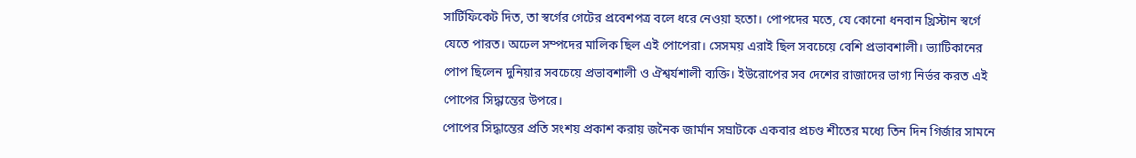সার্টিফিকেট দিত, তা স্বর্গের গেটের প্রবেশপত্র বলে ধরে নেওয়া হতো। পোপদের মতে, যে কোনো ধনবান খ্রিস্টান স্বর্গে যেতে পারত। অঢেল সম্পদের মালিক ছিল এই পোপেরা। সেসময় এরাই ছিল সবচেয়ে বেশি প্রভাবশালী। ভ্যাটিকানের পোপ ছিলেন দুনিয়ার সবচেয়ে প্রভাবশালী ও ঐশ্বর্যশালী ব্যক্তি। ইউরোপের সব দেশের রাজাদের ভাগ্য নির্ভর করত এই পোপের সিদ্ধান্তের উপরে।
পোপের সিদ্ধান্তের প্রতি সংশয় প্রকাশ করায় জনৈক জার্মান সম্রাটকে একবার প্রচণ্ড শীতের মধ্যে তিন দিন গির্জার সামনে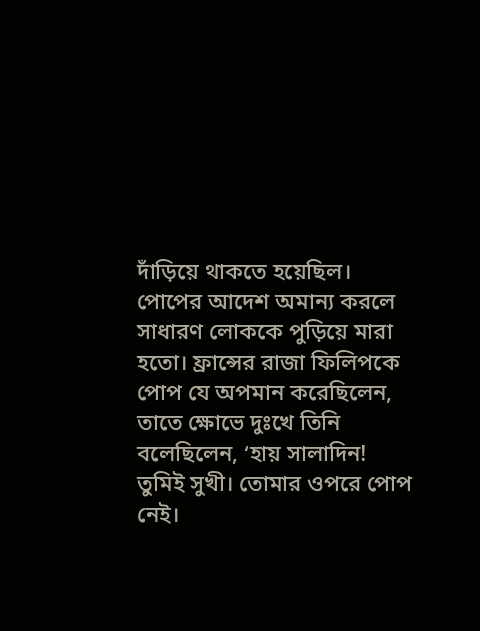দাঁড়িয়ে থাকতে হয়েছিল। পোপের আদেশ অমান্য করলে সাধারণ লোককে পুড়িয়ে মারা হতো। ফ্রান্সের রাজা ফিলিপকে পোপ যে অপমান করেছিলেন, তাতে ক্ষোভে দুঃখে তিনি বলেছিলেন, ‘হায় সালাদিন! তুমিই সুখী। তোমার ওপরে পোপ নেই।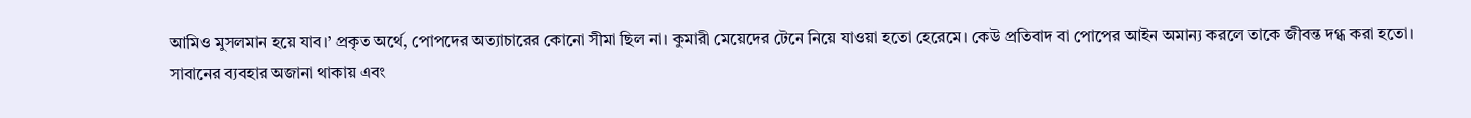আমিও মুসলমান হয়ে যাব।’ প্রকৃত অর্থে, পোপদের অত্যাচারের কোনো সীমা ছিল না। কুমারী মেয়েদের টেনে নিয়ে যাওয়া হতো হেরেমে। কেউ প্রতিবাদ বা পোপের আইন অমান্য করলে তাকে জীবন্ত দগ্ধ করা হতো।
সাবানের ব্যবহার অজানা থাকায় এবং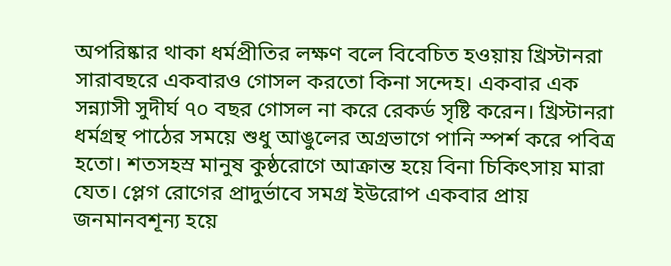অপরিষ্কার থাকা ধর্মপ্রীতির লক্ষণ বলে বিবেচিত হওয়ায় খ্রিস্টানরা সারাবছরে একবারও গোসল করতো কিনা সন্দেহ। একবার এক সন্ন্যাসী সুদীর্ঘ ৭০ বছর গোসল না করে রেকর্ড সৃষ্টি করেন। খ্রিস্টানরা ধর্মগ্রন্থ পাঠের সময়ে শুধু আঙুলের অগ্রভাগে পানি স্পর্শ করে পবিত্র হতো। শতসহস্র মানুষ কুষ্ঠরোগে আক্রান্ত হয়ে বিনা চিকিৎসায় মারা যেত। প্লেগ রোগের প্রাদুর্ভাবে সমগ্র ইউরোপ একবার প্রায় জনমানবশূন্য হয়ে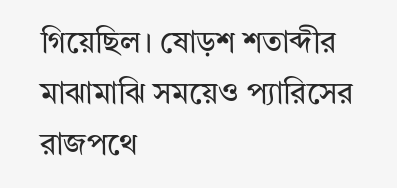গিয়েছিল। ষোড়শ শতাব্দীর মাঝামাঝি সময়েও প্যারিসের রাজপথে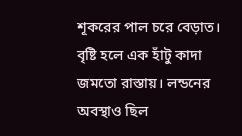শূকরের পাল চরে বেড়াত। বৃষ্টি হলে এক হাঁটু কাদা জমতো রাস্তায়। লন্ডনের অবস্থাও ছিল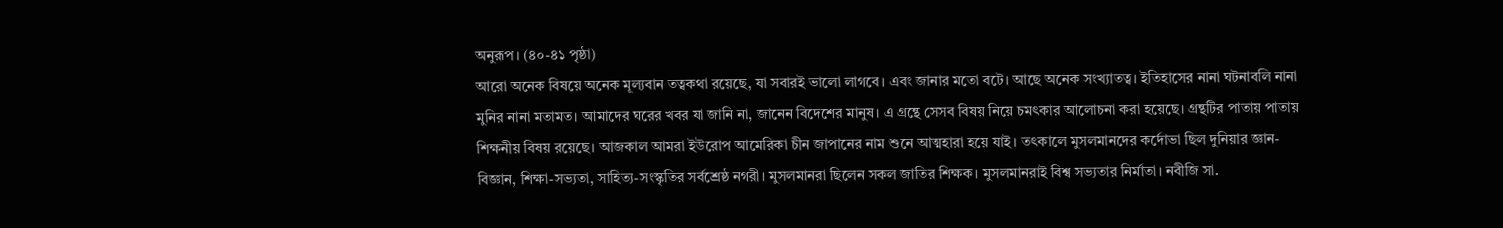অনুরূপ। (৪০-৪১ পৃষ্ঠা)
আরো অনেক বিষয়ে অনেক মূল্যবান তত্বকথা রয়েছে, যা সবারই ভালো লাগবে। এবং জানার মতো বটে। আছে অনেক সংখ্যাতত্ব। ইতিহাসের নানা ঘটনাবলি নানা মুনির নানা মতামত। আমাদের ঘরের খবর যা জানি না, জানেন বিদেশের মানুষ। এ গ্রন্থে সেসব বিষয় নিয়ে চমৎকার আলোচনা করা হয়েছে। গ্রন্থটির পাতায় পাতায় শিক্ষনীয় বিষয় রয়েছে। আজকাল আমরা ইউরোপ আমেরিকা চীন জাপানের নাম শুনে আত্মহারা হয়ে যাই। তৎকালে মুসলমানদের কর্দোভা ছিল দুনিয়ার জ্ঞান-বিজ্ঞান, শিক্ষা-সভ্যতা, সাহিত্য-সংস্কৃতির সর্বশ্রেষ্ঠ নগরী। মুসলমানরা ছিলেন সকল জাতির শিক্ষক। মুসলমানরাই বিশ্ব সভ্যতার নির্মাতা। নবীজি সা.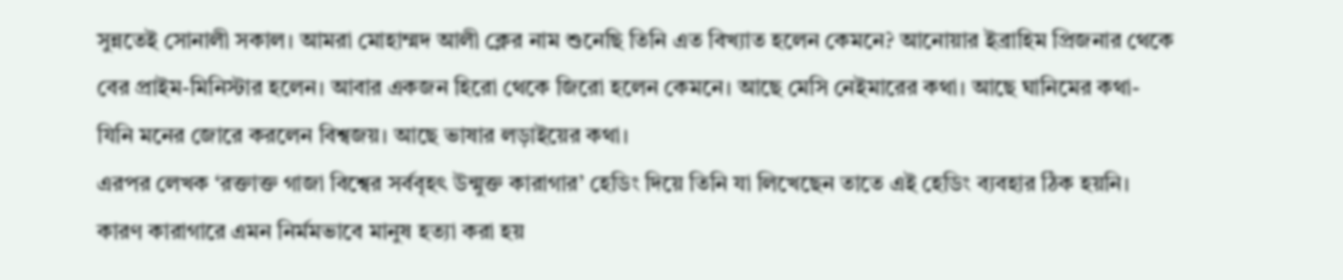সুন্নতেই সোনালী সকাল। আমরা মোহাম্মদ আলী ক্লের নাম শুনেছি তিনি এত বিখ্যাত হলেন কেমনে? আনোয়ার ইব্রাহিম প্রিজনার থেকে বের প্রাইম-মিনিস্টার হলেন। আবার একজন হিরো থেকে জিরো হলেন কেমনে। আছে মেসি নেইমারের কথা। আছে ঘানিমের কথা- যিনি মনের জোরে করলেন বিশ্বজয়। আছে ভাষার লড়াইয়ের কথা।
এরপর লেখক ‘রক্তাক্ত গাজা বিশ্বের সর্ববৃহৎ উন্মুক্ত কারাগার’ হেডিং দিয়ে তিনি যা লিখেছেন তাতে এই হেডিং ব্যবহার ঠিক হয়নি। কারণ কারাগারে এমন নির্মমভাবে মানুষ হত্যা করা হয়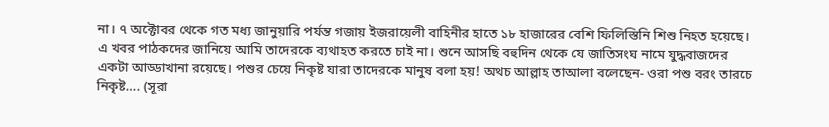না। ৭ অক্টোবর থেকে গত মধ্য জানুয়ারি পর্যন্ত গজায় ইজরায়েলী বাহিনীর হাতে ১৮ হাজারের বেশি ফিলিস্তিনি শিশু নিহত হয়েছে। এ খবর পাঠকদের জানিয়ে আমি তাদেরকে ব্যথাহত করতে চাই না। শুনে আসছি বহুদিন থেকে যে জাতিসংঘ নামে যুদ্ধবাজদের একটা আড্ডাখানা রয়েছে। পশুর চেয়ে নিকৃষ্ট যারা তাদেরকে মানুষ বলা হয়! অথচ আল্লাহ তাআলা বলেছেন- ওরা পশু বরং তারচে নিকৃষ্ট…. (সূরা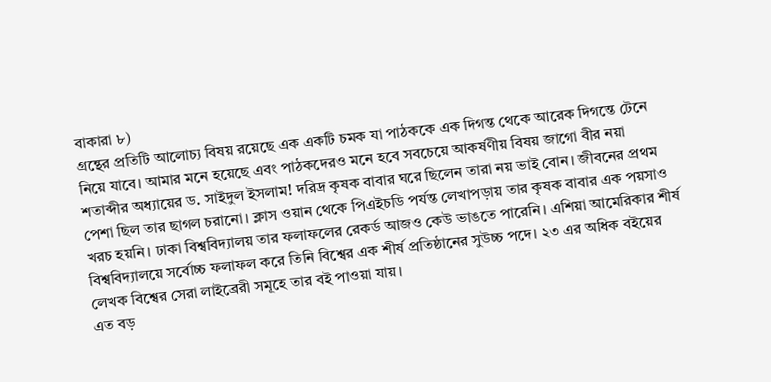বাকারা ৮)
গ্রন্থের প্রতিটি আলোচ্য বিষয় রয়েছে এক একটি চমক যা পাঠককে এক দিগন্ত থেকে আরেক দিগন্তে টেনে নিয়ে যাবে। আমার মনে হয়েছে এবং পাঠকদেরও মনে হবে সবচেয়ে আকর্ষণীয় বিষয় জাগো বীর নয়া শতাব্দীর অধ্যায়ের ড. সাইদুল ইসলাম! দরিদ্র কৃষক বাবার ঘরে ছিলেন তারা নয় ভাই বোন। জীবনের প্রথম পেশা ছিল তার ছাগল চরানো। ক্লাস ওয়ান থেকে পিএইচডি পর্যন্ত লেখাপড়ায় তার কৃষক বাবার এক পয়সাও খরচ হয়নি। ঢাকা বিশ্ববিদ্যালয় তার ফলাফলের রেকর্ড আজও কেউ ভাঙতে পারেনি। এশিয়া আমেরিকার শীর্ষ বিশ্ববিদ্যালয়ে সর্বোচ্চ ফলাফল করে তিনি বিশ্বের এক শীর্ষ প্রতিষ্ঠানের সুউচ্চ পদে। ২৩ এর অধিক বইয়ের লেখক বিশ্বের সেরা লাইব্রেরী সমূহে তার বই পাওয়া যায়।
এত বড়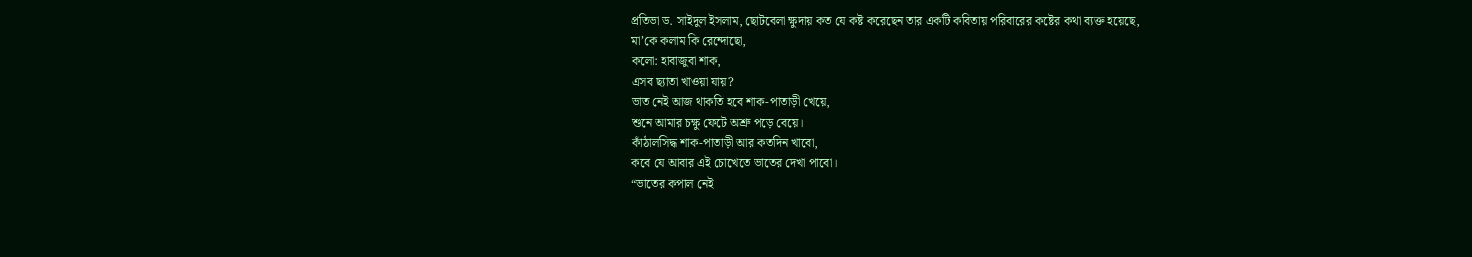প্রতিভা ড. সাইদুল ইসলাম, ছোটবেলা ক্ষুদায় কত যে কষ্ট করেছেন তার একটি কবিতায় পরিবারের কষ্টের কথা ব্যক্ত হয়েছে,
মা’কে কলাম কি রেন্দোছো,
কলো: হাবাজুবা শাক,
এসব ছ্যাতা খাওয়া যায়?
ভাত নেই আজ থাকতি হবে শাক-পাতাড়ী খেয়ে,
শুনে আমার চক্ষু ফেটে অশ্রু পড়ে বেয়ে।
কাঁঠালসিদ্ধ শাক-পাতাড়ী আর কতদিন খাবো,
কবে যে আবার এই চোখেতে ভাতের দেখা পাবো।
“ভাতের কপাল নেই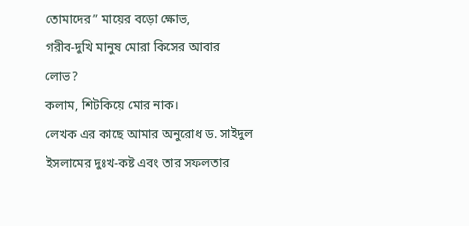তোমাদের” মায়ের বড়ো ক্ষোভ,
গরীব-দুখি মানুষ মোরা কিসের আবার লোভ?
কলাম, শিটকিয়ে মোর নাক।
লেখক এর কাছে আমার অনুরোধ ড. সাইদুল ইসলামের দুঃখ-কষ্ট এবং তার সফলতার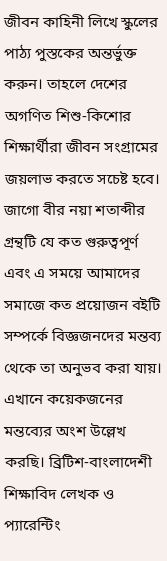জীবন কাহিনী লিখে স্কুলের পাঠ্য পুস্তকের অন্তর্ভুক্ত করুন। তাহলে দেশের অগণিত শিশু-কিশোর শিক্ষার্থীরা জীবন সংগ্রামের জয়লাভ করতে সচেষ্ট হবে।
জাগো বীর নয়া শতাব্দীর গ্রন্থটি যে কত গুরুত্বপূর্ণ এবং এ সময়ে আমাদের সমাজে কত প্রয়োজন বইটি সম্পর্কে বিজ্ঞজনদের মন্তব্য থেকে তা অনুভব করা যায়। এখানে কয়েকজনের মন্তব্যের অংশ উল্লেখ করছি। ব্রিটিশ-বাংলাদেশী শিক্ষাবিদ লেখক ও প্যারেন্টিং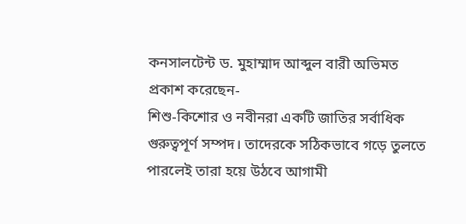কনসালটেন্ট ড. মুহাম্মাদ আব্দুল বারী অভিমত প্রকাশ করেছেন-
শিশু-কিশোর ও নবীনরা একটি জাতির সর্বাধিক গুরুত্বপূর্ণ সম্পদ। তাদেরকে সঠিকভাবে গড়ে তুলতে পারলেই তারা হয়ে উঠবে আগামী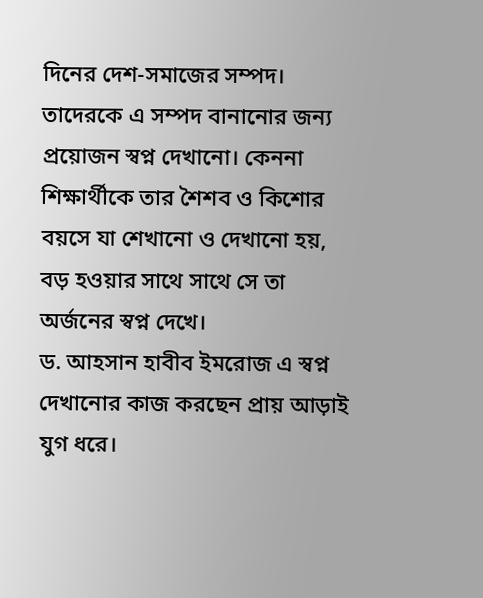দিনের দেশ-সমাজের সম্পদ। তাদেরকে এ সম্পদ বানানোর জন্য প্রয়োজন স্বপ্ন দেখানো। কেননা শিক্ষার্থীকে তার শৈশব ও কিশোর বয়সে যা শেখানো ও দেখানো হয়, বড় হওয়ার সাথে সাথে সে তা অর্জনের স্বপ্ন দেখে।
ড. আহসান হাবীব ইমরোজ এ স্বপ্ন দেখানোর কাজ করছেন প্রায় আড়াই যুগ ধরে।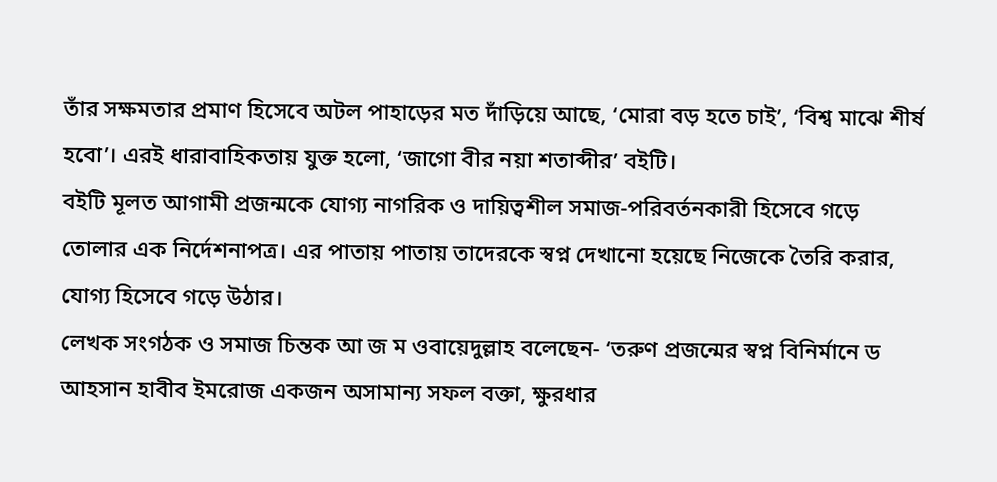তাঁর সক্ষমতার প্রমাণ হিসেবে অটল পাহাড়ের মত দাঁড়িয়ে আছে, ‘মোরা বড় হতে চাই’, ‘বিশ্ব মাঝে শীর্ষ হবো’। এরই ধারাবাহিকতায় যুক্ত হলো, ‘জাগো বীর নয়া শতাব্দীর’ বইটি।
বইটি মূলত আগামী প্রজন্মকে যোগ্য নাগরিক ও দায়িত্বশীল সমাজ-পরিবর্তনকারী হিসেবে গড়ে তোলার এক নির্দেশনাপত্র। এর পাতায় পাতায় তাদেরকে স্বপ্ন দেখানো হয়েছে নিজেকে তৈরি করার, যোগ্য হিসেবে গড়ে উঠার।
লেখক সংগঠক ও সমাজ চিন্তক আ জ ম ওবায়েদুল্লাহ বলেছেন- ‘তরুণ প্রজন্মের স্বপ্ন বিনির্মানে ড আহসান হাবীব ইমরোজ একজন অসামান্য সফল বক্তা, ক্ষুরধার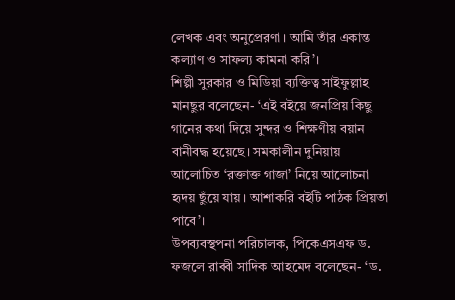লেখক এবং অনুপ্রেরণা । আমি তাঁর একান্ত কল্যাণ ও সাফল্য কামনা করি’।
শিল্পী সুরকার ও মিডিয়া ব্যক্তিত্ব সাইফুল্লাহ মানছুর বলেছেন- ‘এই বইয়ে জনপ্রিয় কিছু গানের কথা দিয়ে সুন্দর ও শিক্ষণীয় বয়ান বানীবদ্ধ হয়েছে। সমকালীন দুনিয়ায় আলোচিত ‘রক্তাক্ত গাজা’ নিয়ে আলোচনা হৃদয় ছুঁয়ে যায়। আশাকরি বইটি পাঠক প্রিয়তা পাবে’।
উপব্যবস্থপনা পরিচালক, পিকেএসএফ ড. ফজলে রাব্বী সাদিক আহমেদ বলেছেন- ‘ড.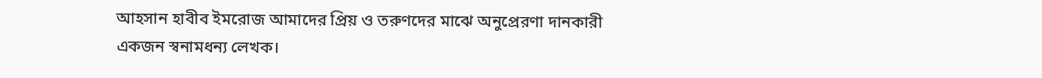আহসান হাবীব ইমরোজ আমাদের প্রিয় ও তরুণদের মাঝে অনুপ্রেরণা দানকারী একজন স্বনামধন্য লেখক।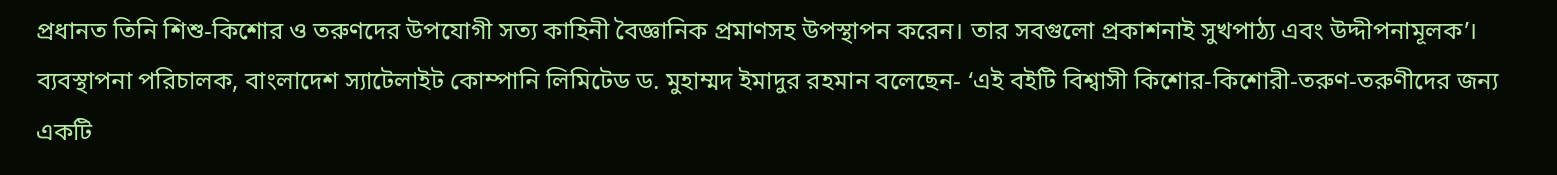প্রধানত তিনি শিশু-কিশোর ও তরুণদের উপযোগী সত্য কাহিনী বৈজ্ঞানিক প্রমাণসহ উপস্থাপন করেন। তার সবগুলো প্রকাশনাই সুখপাঠ্য এবং উদ্দীপনামূলক’।
ব্যবস্থাপনা পরিচালক, বাংলাদেশ স্যাটেলাইট কোম্পানি লিমিটেড ড. মুহাম্মদ ইমাদুর রহমান বলেছেন- ‘এই বইটি বিশ্বাসী কিশোর-কিশোরী-তরুণ-তরুণীদের জন্য একটি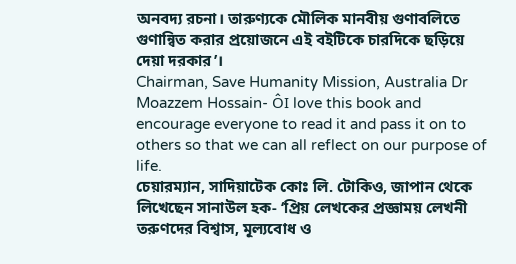অনবদ্য রচনা। তারুণ্যকে মৌলিক মানবীয় গুণাবলিতে গুণান্বিত করার প্রয়োজনে এই বইটিকে চারদিকে ছড়িয়ে দেয়া দরকার’।
Chairman, Save Humanity Mission, Australia Dr Moazzem Hossain- ÔI love this book and encourage everyone to read it and pass it on to others so that we can all reflect on our purpose of life.
চেয়ারম্যান, সাদিয়াটেক কোঃ লি. টোকিও, জাপান থেকে লিখেছেন সানাউল হক- ‘প্রিয় লেখকের প্রজ্ঞাময় লেখনী তরুণদের বিশ্বাস, মূল্যবোধ ও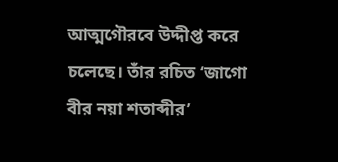আত্মগৌরবে উদ্দীপ্ত করে চলেছে। তাঁর রচিত ‘জাগো বীর নয়া শতাব্দীর’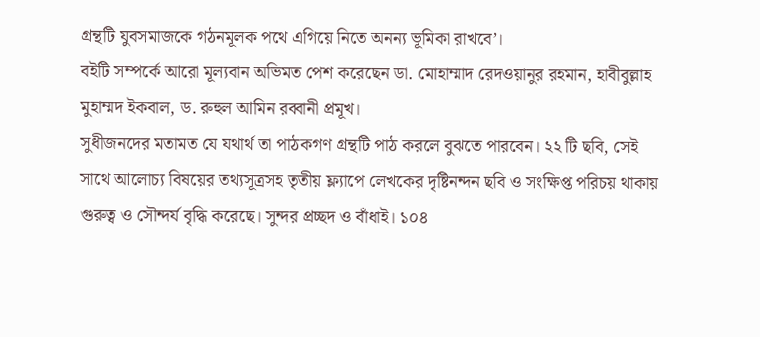গ্রন্থটি যুবসমাজকে গঠনমূলক পথে এগিয়ে নিতে অনন্য ভূমিকা রাখবে’।
বইটি সম্পর্কে আরো মূল্যবান অভিমত পেশ করেছেন ডা. মোহাম্মাদ রেদওয়ানুর রহমান, হাবীবুল্লাহ মুহাম্মদ ইকবাল, ড. রুহুল আমিন রব্বানী প্রমূখ।
সুধীজনদের মতামত যে যথার্থ তা পাঠকগণ গ্রন্থটি পাঠ করলে বুঝতে পারবেন। ২২ টি ছবি, সেই সাথে আলোচ্য বিষয়ের তথ্যসূত্রসহ তৃতীয় ফ্ল্যাপে লেখকের দৃষ্টিনন্দন ছবি ও সংক্ষিপ্ত পরিচয় থাকায় গুরুত্ব ও সৌন্দর্য বৃদ্ধি করেছে। সুন্দর প্রচ্ছদ ও বাঁধাই। ১০৪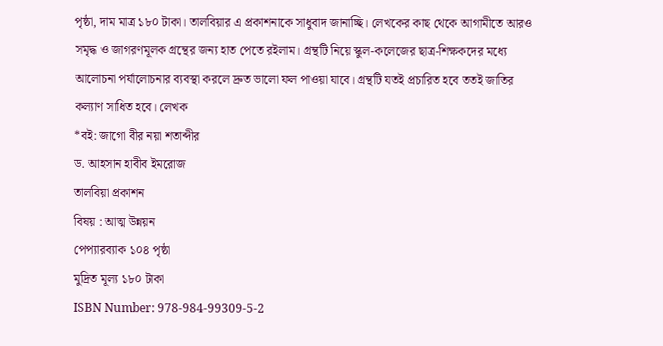পৃষ্ঠা, দাম মাত্র ১৮০ টাকা। তালবিয়ার এ প্রকাশনাকে সাধুবাদ জানাচ্ছি। লেখকের কাছ থেকে আগামীতে আরও সমৃদ্ধ ও জাগরণমূলক গ্রন্থের জন্য হাত পেতে রইলাম। গ্রন্থটি নিয়ে স্কুল-কলেজের ছাত্র-শিক্ষকদের মধ্যে আলোচনা পর্যালোচনার ব্যবস্থা করলে দ্রুত ভালো ফল পাওয়া যাবে। গ্রন্থটি যতই প্রচারিত হবে ততই জাতির কল্যাণ সাধিত হবে। লেখক
*বই: জাগো বীর নয়া শতাব্দীর
ড. আহসান হাবীব ইমরোজ
তালবিয়া প্রকাশন
বিষয় : আত্ম উন্নয়ন
পেপ্যারব্যাক ১০৪ পৃষ্ঠা
মুদ্রিত মূল্য ১৮০ টাকা
ISBN Number: 978-984-99309-5-2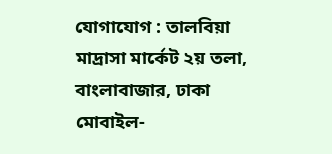যোগাযোগ : তালবিয়া
মাদ্রাসা মার্কেট ২য় তলা, বাংলাবাজার, ঢাকা
মোবাইল-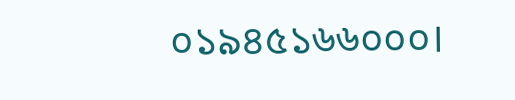০১৯৪৫১৬৬০০০।